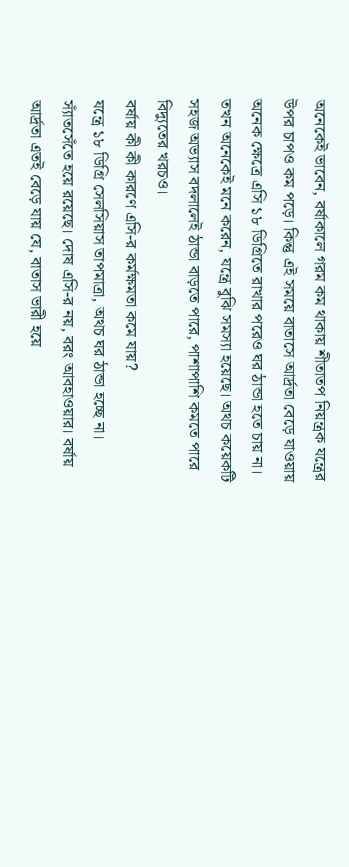অনেকেই ভাবেন, বর্ষাকালে গরম কম থাকায় শীতাতপ নিয়ন্ত্রক যন্ত্রের উপর চাপও কম পড়ে। কিন্তু এই সময়ে বাতাসে আর্দ্রতা বেড়ে যাওয়ায় অনেক ক্ষেত্রে এসি ১৮ ডিগ্রিতে রাখার পরেও ঘর ঠান্ডা হতে চায় না। তখন অনেকেই মনে করেন, যন্ত্রে বুঝি সমস্যা হয়েছে। অথচ কয়েকটি সহজ অভ্যাস বদলালেই ঠান্ডা বাড়তে পারে, পাশাপাশি কমতে পারে বিদ্যুতের খরচও।
বর্ষায় কী কী কারণে এসি-র কর্মক্ষমতা কমে যায়?
যন্ত্রে ১৮ ডিগ্রি সেলসিয়াস তাপমাত্রা, অথচ ঘর ঠান্ডা হচ্ছে না। স্যাঁতসেঁতে হয়ে রয়েছে। দোষ এসি-র নয়, বরং আবহাওয়ার। বর্ষায় আর্দ্রতা এতই বেড়ে যায় যে, বাতাস ভারী হয়ে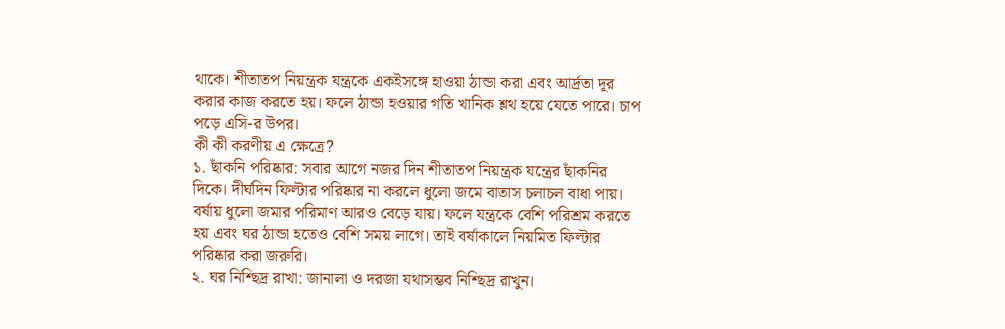থাকে। শীতাতপ নিয়ন্ত্রক যন্ত্রকে একইসঙ্গে হাওয়া ঠান্ডা করা এবং আর্দ্রতা দূর করার কাজ করতে হয়। ফলে ঠান্ডা হওয়ার গতি খানিক শ্লথ হয়ে যেতে পারে। চাপ পড়ে এসি-র উপর।
কী কী করণীয় এ ক্ষেত্রে?
১. ছাঁকনি পরিষ্কার: সবার আগে নজর দিন শীতাতপ নিয়ন্ত্রক যন্ত্রের ছাঁকনির দিকে। দীর্ঘদিন ফিল্টার পরিষ্কার না করলে ধুলো জমে বাতাস চলাচল বাধা পায়। বর্ষায় ধুলো জমার পরিমাণ আরও বেড়ে যায়। ফলে যন্ত্রকে বেশি পরিশ্রম করতে হয় এবং ঘর ঠান্ডা হতেও বেশি সময় লাগে। তাই বর্ষাকালে নিয়মিত ফিল্টার পরিষ্কার করা জরুরি।
২. ঘর নিশ্ছিদ্র রাখা: জানালা ও দরজা যথাসম্ভব নিশ্ছিদ্র রাখুন।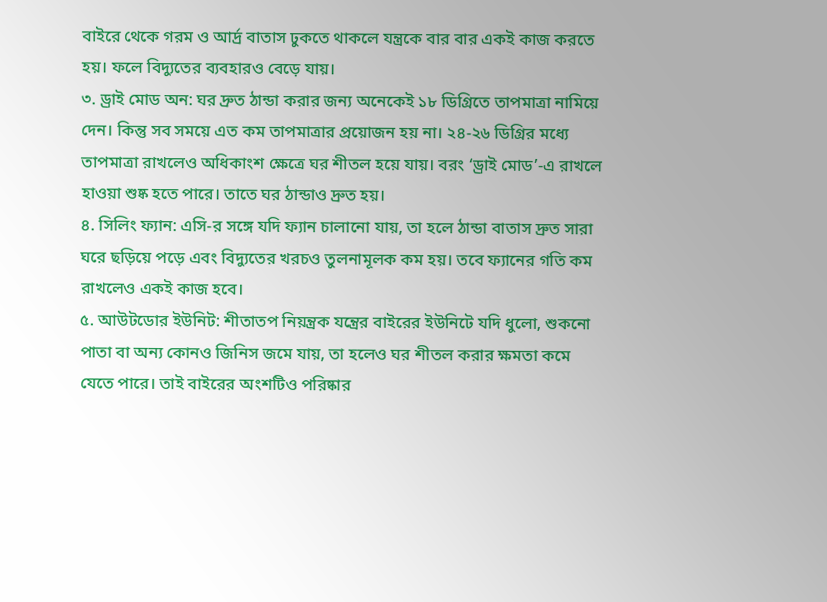বাইরে থেকে গরম ও আর্দ্র বাতাস ঢুকতে থাকলে যন্ত্রকে বার বার একই কাজ করতে হয়। ফলে বিদ্যুতের ব্যবহারও বেড়ে যায়।
৩. ড্রাই মোড অন: ঘর দ্রুত ঠান্ডা করার জন্য অনেকেই ১৮ ডিগ্রিতে তাপমাত্রা নামিয়ে দেন। কিন্তু সব সময়ে এত কম তাপমাত্রার প্রয়োজন হয় না। ২৪-২৬ ডিগ্রির মধ্যে তাপমাত্রা রাখলেও অধিকাংশ ক্ষেত্রে ঘর শীতল হয়ে যায়। বরং ‘ড্রাই মোড’-এ রাখলে হাওয়া শুষ্ক হতে পারে। তাতে ঘর ঠান্ডাও দ্রুত হয়।
৪. সিলিং ফ্যান: এসি-র সঙ্গে যদি ফ্যান চালানো যায়, তা হলে ঠান্ডা বাতাস দ্রুত সারা ঘরে ছড়িয়ে পড়ে এবং বিদ্যুতের খরচও তুলনামূলক কম হয়। তবে ফ্যানের গতি কম রাখলেও একই কাজ হবে।
৫. আউটডোর ইউনিট: শীতাতপ নিয়ন্ত্রক যন্ত্রের বাইরের ইউনিটে যদি ধুলো, শুকনো পাতা বা অন্য কোনও জিনিস জমে যায়, তা হলেও ঘর শীতল করার ক্ষমতা কমে যেতে পারে। তাই বাইরের অংশটিও পরিষ্কার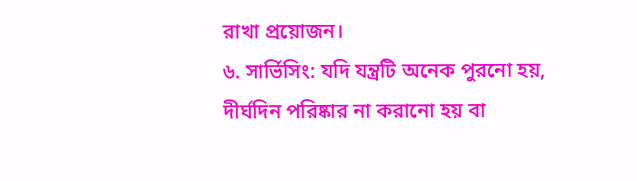রাখা প্রয়োজন।
৬. সার্ভিসিং: যদি যন্ত্রটি অনেক পুরনো হয়, দীর্ঘদিন পরিষ্কার না করানো হয় বা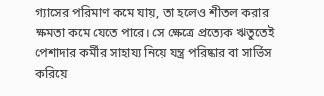গ্যাসের পরিমাণ কমে যায়, তা হলেও শীতল করার ক্ষমতা কমে যেতে পারে। সে ক্ষেত্রে প্রত্যেক ঋতুতেই পেশাদার কর্মীর সাহায্য নিয়ে যন্ত্র পরিষ্কার বা সার্ভিস করিয়ে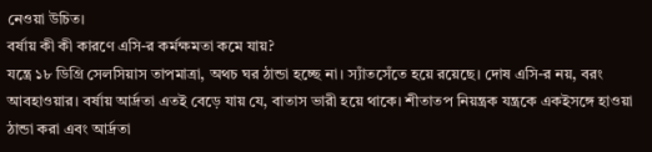নেওয়া উচিত।
বর্ষায় কী কী কারণে এসি-র কর্মক্ষমতা কমে যায়?
যন্ত্রে ১৮ ডিগ্রি সেলসিয়াস তাপমাত্রা, অথচ ঘর ঠান্ডা হচ্ছে না। স্যাঁতসেঁতে হয়ে রয়েছে। দোষ এসি-র নয়, বরং আবহাওয়ার। বর্ষায় আর্দ্রতা এতই বেড়ে যায় যে, বাতাস ভারী হয়ে থাকে। শীতাতপ নিয়ন্ত্রক যন্ত্রকে একইসঙ্গে হাওয়া ঠান্ডা করা এবং আর্দ্রতা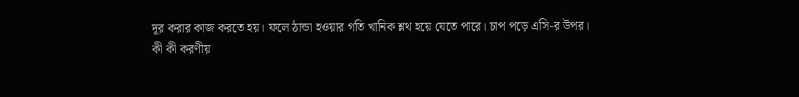দূর করার কাজ করতে হয়। ফলে ঠান্ডা হওয়ার গতি খানিক শ্লথ হয়ে যেতে পারে। চাপ পড়ে এসি-র উপর।
কী কী করণীয়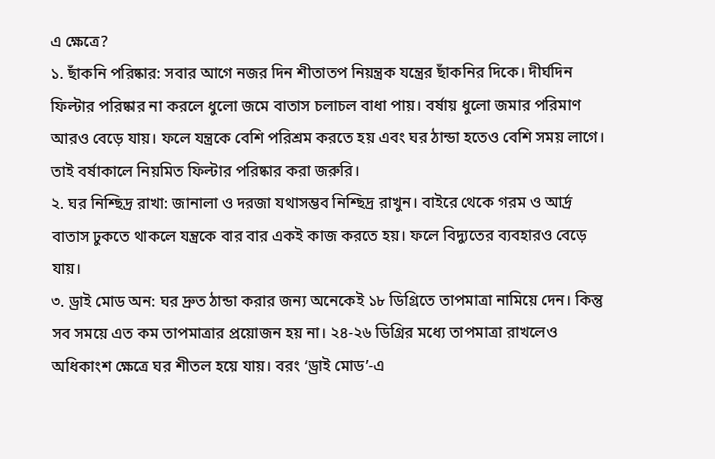এ ক্ষেত্রে?
১. ছাঁকনি পরিষ্কার: সবার আগে নজর দিন শীতাতপ নিয়ন্ত্রক যন্ত্রের ছাঁকনির দিকে। দীর্ঘদিন ফিল্টার পরিষ্কার না করলে ধুলো জমে বাতাস চলাচল বাধা পায়। বর্ষায় ধুলো জমার পরিমাণ আরও বেড়ে যায়। ফলে যন্ত্রকে বেশি পরিশ্রম করতে হয় এবং ঘর ঠান্ডা হতেও বেশি সময় লাগে। তাই বর্ষাকালে নিয়মিত ফিল্টার পরিষ্কার করা জরুরি।
২. ঘর নিশ্ছিদ্র রাখা: জানালা ও দরজা যথাসম্ভব নিশ্ছিদ্র রাখুন। বাইরে থেকে গরম ও আর্দ্র বাতাস ঢুকতে থাকলে যন্ত্রকে বার বার একই কাজ করতে হয়। ফলে বিদ্যুতের ব্যবহারও বেড়ে যায়।
৩. ড্রাই মোড অন: ঘর দ্রুত ঠান্ডা করার জন্য অনেকেই ১৮ ডিগ্রিতে তাপমাত্রা নামিয়ে দেন। কিন্তু সব সময়ে এত কম তাপমাত্রার প্রয়োজন হয় না। ২৪-২৬ ডিগ্রির মধ্যে তাপমাত্রা রাখলেও অধিকাংশ ক্ষেত্রে ঘর শীতল হয়ে যায়। বরং ‘ড্রাই মোড’-এ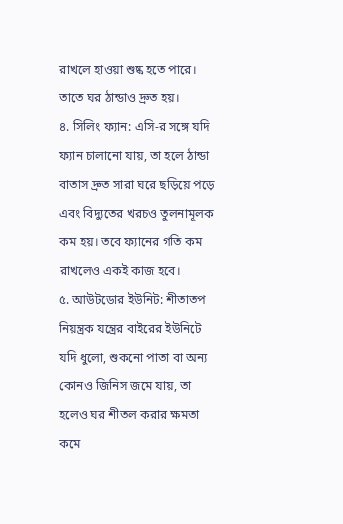রাখলে হাওয়া শুষ্ক হতে পারে। তাতে ঘর ঠান্ডাও দ্রুত হয়।
৪. সিলিং ফ্যান: এসি-র সঙ্গে যদি ফ্যান চালানো যায়, তা হলে ঠান্ডা বাতাস দ্রুত সারা ঘরে ছড়িয়ে পড়ে এবং বিদ্যুতের খরচও তুলনামূলক কম হয়। তবে ফ্যানের গতি কম রাখলেও একই কাজ হবে।
৫. আউটডোর ইউনিট: শীতাতপ নিয়ন্ত্রক যন্ত্রের বাইরের ইউনিটে যদি ধুলো, শুকনো পাতা বা অন্য কোনও জিনিস জমে যায়, তা হলেও ঘর শীতল করার ক্ষমতা কমে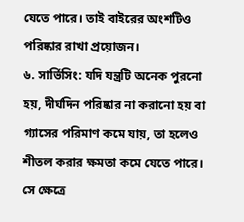যেতে পারে। তাই বাইরের অংশটিও পরিষ্কার রাখা প্রয়োজন।
৬. সার্ভিসিং: যদি যন্ত্রটি অনেক পুরনো হয়, দীর্ঘদিন পরিষ্কার না করানো হয় বা গ্যাসের পরিমাণ কমে যায়, তা হলেও শীতল করার ক্ষমতা কমে যেতে পারে। সে ক্ষেত্রে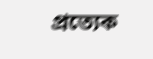প্রত্যেক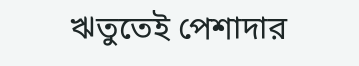ঋতুতেই পেশাদার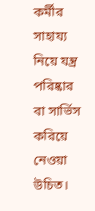কর্মীর সাহায্য নিয়ে যন্ত্র পরিষ্কার বা সার্ভিস করিয়ে নেওয়া উচিত।